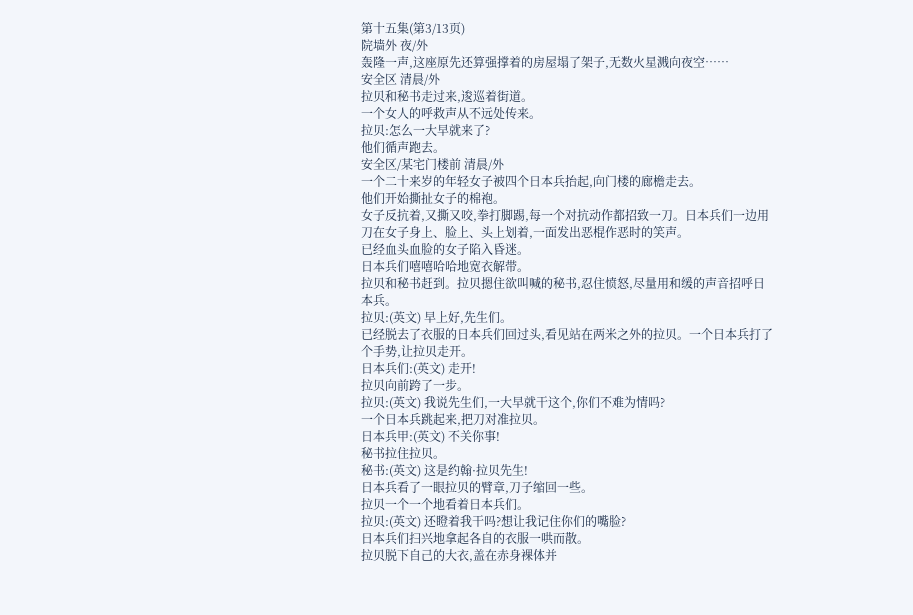第十五集(第3/13页)
院墙外 夜/外
轰隆一声,这座原先还算强撑着的房屋塌了架子,无数火星溅向夜空……
安全区 清晨/外
拉贝和秘书走过来,逡巡着街道。
一个女人的呼救声从不远处传来。
拉贝:怎么一大早就来了?
他们循声跑去。
安全区/某宅门楼前 清晨/外
一个二十来岁的年轻女子被四个日本兵抬起,向门楼的廊檐走去。
他们开始撕扯女子的棉袍。
女子反抗着,又撕又咬,拳打脚踢,每一个对抗动作都招致一刀。日本兵们一边用刀在女子身上、脸上、头上划着,一面发出恶棍作恶时的笑声。
已经血头血脸的女子陷入昏迷。
日本兵们嘻嘻哈哈地宽衣解带。
拉贝和秘书赶到。拉贝摁住欲叫喊的秘书,忍住愤怒,尽量用和缓的声音招呼日本兵。
拉贝:(英文) 早上好,先生们。
已经脱去了衣服的日本兵们回过头,看见站在两米之外的拉贝。一个日本兵打了个手势,让拉贝走开。
日本兵们:(英文) 走开!
拉贝向前跨了一步。
拉贝:(英文) 我说先生们,一大早就干这个,你们不难为情吗?
一个日本兵跳起来,把刀对准拉贝。
日本兵甲:(英文) 不关你事!
秘书拉住拉贝。
秘书:(英文) 这是约翰·拉贝先生!
日本兵看了一眼拉贝的臂章,刀子缩回一些。
拉贝一个一个地看着日本兵们。
拉贝:(英文) 还瞪着我干吗?想让我记住你们的嘴脸?
日本兵们扫兴地拿起各自的衣服一哄而散。
拉贝脱下自己的大衣,盖在赤身裸体并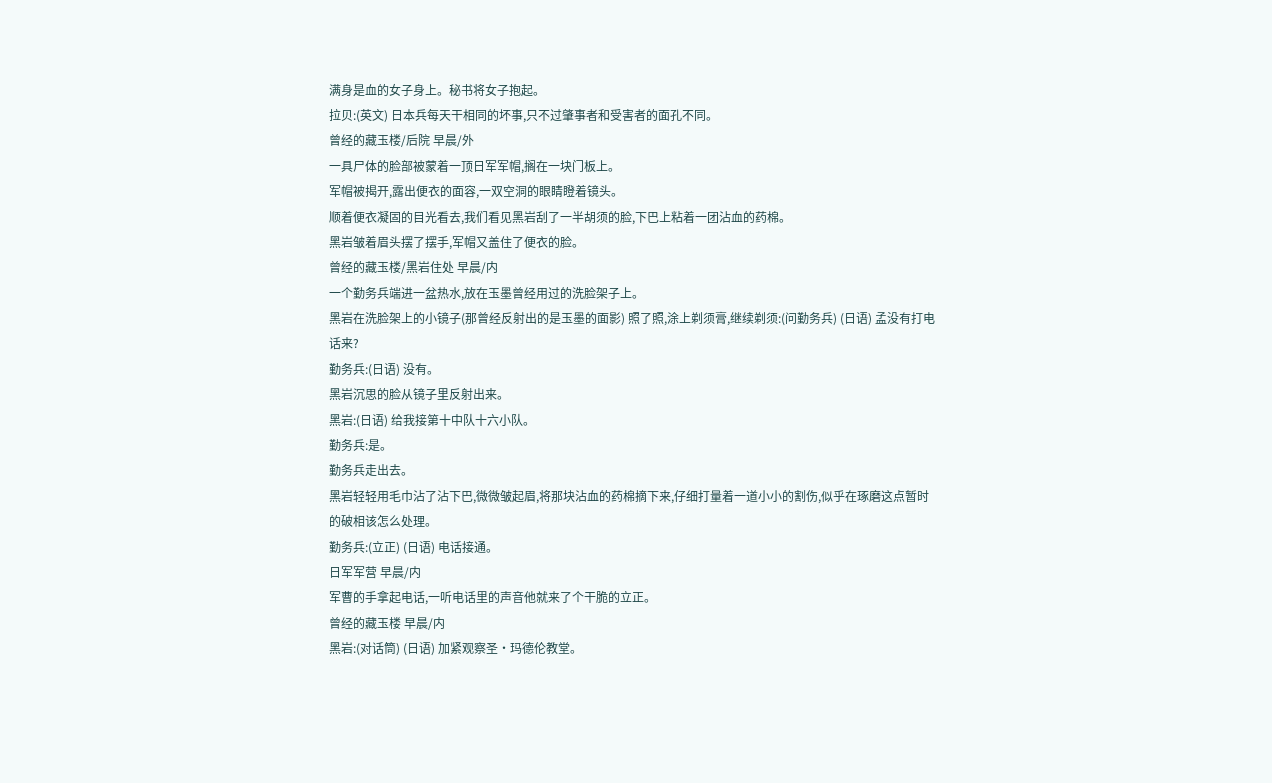满身是血的女子身上。秘书将女子抱起。
拉贝:(英文) 日本兵每天干相同的坏事,只不过肇事者和受害者的面孔不同。
曾经的藏玉楼/后院 早晨/外
一具尸体的脸部被蒙着一顶日军军帽,搁在一块门板上。
军帽被揭开,露出便衣的面容,一双空洞的眼睛瞪着镜头。
顺着便衣凝固的目光看去,我们看见黑岩刮了一半胡须的脸,下巴上粘着一团沾血的药棉。
黑岩皱着眉头摆了摆手,军帽又盖住了便衣的脸。
曾经的藏玉楼/黑岩住处 早晨/内
一个勤务兵端进一盆热水,放在玉墨曾经用过的洗脸架子上。
黑岩在洗脸架上的小镜子(那曾经反射出的是玉墨的面影) 照了照,涂上剃须膏,继续剃须:(问勤务兵) (日语) 孟没有打电话来?
勤务兵:(日语) 没有。
黑岩沉思的脸从镜子里反射出来。
黑岩:(日语) 给我接第十中队十六小队。
勤务兵:是。
勤务兵走出去。
黑岩轻轻用毛巾沾了沾下巴,微微皱起眉,将那块沾血的药棉摘下来,仔细打量着一道小小的割伤,似乎在琢磨这点暂时的破相该怎么处理。
勤务兵:(立正) (日语) 电话接通。
日军军营 早晨/内
军曹的手拿起电话,一听电话里的声音他就来了个干脆的立正。
曾经的藏玉楼 早晨/内
黑岩:(对话筒) (日语) 加紧观察圣·玛德伦教堂。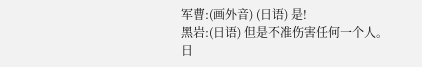军曹:(画外音) (日语) 是!
黑岩:(日语) 但是不准伤害任何一个人。
日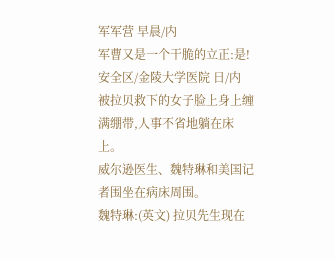军军营 早晨/内
军曹又是一个干脆的立正:是!
安全区/金陵大学医院 日/内
被拉贝救下的女子脸上身上缠满绷带,人事不省地躺在床上。
威尔逊医生、魏特琳和美国记者围坐在病床周围。
魏特琳:(英文) 拉贝先生现在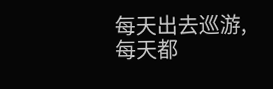每天出去巡游,每天都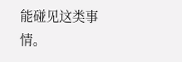能碰见这类事情。